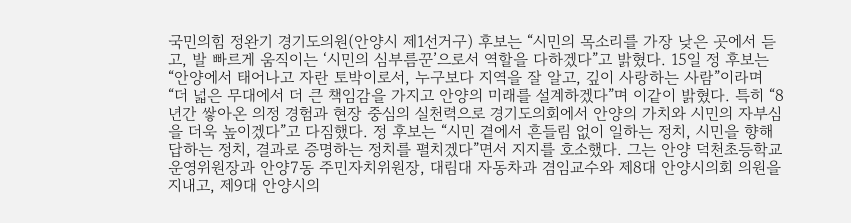국민의힘 정완기 경기도의원(안양시 제1선거구) 후보는 “시민의 목소리를 가장 낮은 곳에서 듣고, 발 빠르게 움직이는 ‘시민의 심부름꾼’으로서 역할을 다하겠다”고 밝혔다. 15일 정 후보는 “안양에서 태어나고 자란 토박이로서, 누구보다 지역을 잘 알고, 깊이 사랑하는 사람”이라며 “더 넓은 무대에서 더 큰 책임감을 가지고 안양의 미래를 설계하겠다”며 이같이 밝혔다. 특히 “8년간 쌓아온 의정 경험과 현장 중심의 실천력으로 경기도의회에서 안양의 가치와 시민의 자부심을 더욱 높이겠다”고 다짐했다. 정 후보는 “시민 곁에서 흔들림 없이 일하는 정치, 시민을 향해 답하는 정치, 결과로 증명하는 정치를 펼치겠다”면서 지지를 호소했다. 그는 안양 덕천초등학교 운영위원장과 안양7동 주민자치위원장, 대림대 자동차과 겸임교수와 제8대 안양시의회 의원을 지내고, 제9대 안양시의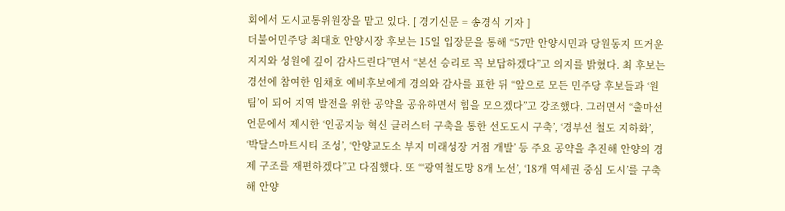회에서 도시교통위원장을 맡고 있다. [ 경기신문 = 송경식 기자 ]
더불어민주당 최대호 안양시장 후보는 15일 입장문을 통해 “57만 안양시민과 당원동지 뜨거운 지지와 성원에 깊이 감사드린다”면서 “본선 승리로 꼭 보답하겠다”고 의지를 밝혔다. 최 후보는 경선에 참여한 임채호 예비후보에게 경의와 감사를 표한 뒤 “앞으로 모든 민주당 후보들과 ‘원팀’이 되어 지역 발전을 위한 공약을 공유하면서 힘을 모으겠다”고 강조했다. 그러면서 “출마선언문에서 제시한 ‘인공지능 혁신 클러스터 구축을 통한 선도도시 구축’, ‘경부선 철도 지하화’, ‘박달스마트시티 조성’, ‘안양교도소 부지 미래성장 거점 개발’ 등 주요 공약을 추진해 안양의 경제 구조를 재편하겠다”고 다짐했다. 또 “‘광역철도망 8개 노선’, ‘18개 역세권 중심 도시’를 구축해 안양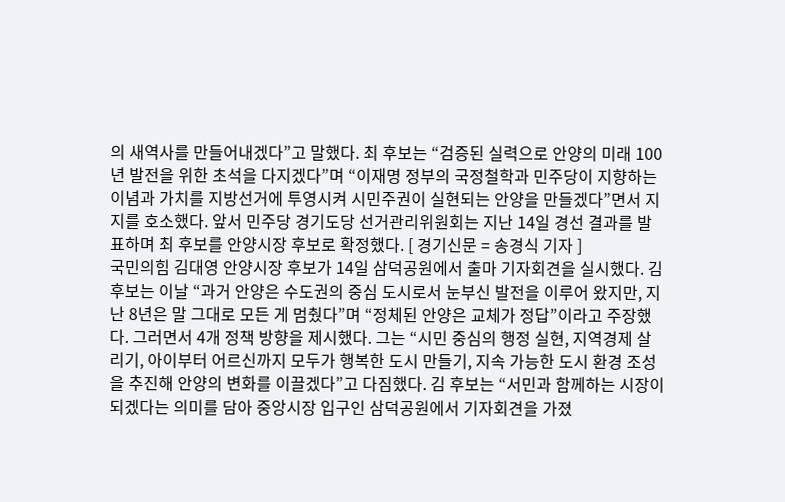의 새역사를 만들어내겠다”고 말했다. 최 후보는 “검증된 실력으로 안양의 미래 100년 발전을 위한 초석을 다지겠다”며 “이재명 정부의 국정철학과 민주당이 지향하는 이념과 가치를 지방선거에 투영시켜 시민주권이 실현되는 안양을 만들겠다”면서 지지를 호소했다. 앞서 민주당 경기도당 선거관리위원회는 지난 14일 경선 결과를 발표하며 최 후보를 안양시장 후보로 확정했다. [ 경기신문 = 송경식 기자 ]
국민의힘 김대영 안양시장 후보가 14일 삼덕공원에서 출마 기자회견을 실시했다. 김 후보는 이날 “과거 안양은 수도권의 중심 도시로서 눈부신 발전을 이루어 왔지만, 지난 8년은 말 그대로 모든 게 멈췄다”며 “정체된 안양은 교체가 정답”이라고 주장했다. 그러면서 4개 정책 방향을 제시했다. 그는 “시민 중심의 행정 실현, 지역경제 살리기, 아이부터 어르신까지 모두가 행복한 도시 만들기, 지속 가능한 도시 환경 조성을 추진해 안양의 변화를 이끌겠다”고 다짐했다. 김 후보는 “서민과 함께하는 시장이 되겠다는 의미를 담아 중앙시장 입구인 삼덕공원에서 기자회견을 가졌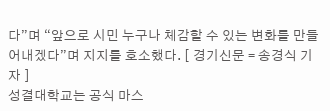다”며 “앞으로 시민 누구나 체감할 수 있는 변화를 만들어내겠다”며 지지를 호소했다. [ 경기신문 = 송경식 기자 ]
성결대학교는 공식 마스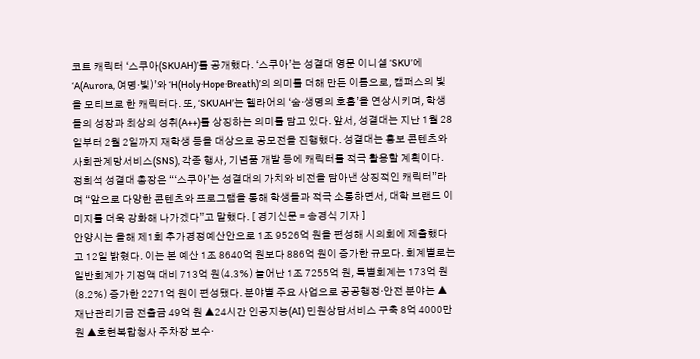코트 캐릭터 ‘스쿠아(SKUAH)’를 공개했다. ‘스쿠아’는 성결대 영문 이니셜 ‘SKU’에 ‘A(Aurora, 여명·빛)’와 ‘H(Holy·Hope·Breath)’의 의미를 더해 만든 이름으로, 캠퍼스의 빛을 모티브로 한 캐릭터다. 또, ‘SKUAH’는 헬라어의 ‘숨·생명의 호흡’을 연상시키며, 학생들의 성장과 최상의 성취(A++)를 상징하는 의미를 담고 있다. 앞서, 성결대는 지난 1월 28일부터 2월 2일까지 재학생 등을 대상으로 공모전을 진행했다. 성결대는 홍보 콘텐츠와 사회관계망서비스(SNS), 각종 행사, 기념품 개발 등에 캐릭터를 적극 활용할 계획이다. 정희석 성결대 총장은 “‘스쿠아’는 성결대의 가치와 비전을 담아낸 상징적인 캐릭터”라며 “앞으로 다양한 콘텐츠와 프로그램을 통해 학생들과 적극 소통하면서, 대학 브랜드 이미지를 더욱 강화해 나가겠다”고 말했다. [ 경기신문 = 송경식 기자 ]
안양시는 올해 제1회 추가경정예산안으로 1조 9526억 원을 편성해 시의회에 제출했다고 12일 밝혔다. 이는 본 예산 1조 8640억 원보다 886억 원이 증가한 규모다. 회계별로는 일반회계가 기정액 대비 713억 원(4.3%) 늘어난 1조 7255억 원, 특별회계는 173억 원(8.2%) 증가한 2271억 원이 편성됐다. 분야별 주요 사업으로 공공행정·안전 분야는 ▲재난관리기금 전출금 49억 원 ▲24시간 인공지능(AI) 민원상담서비스 구축 8억 4000만 원 ▲호현복합청사 주차장 보수·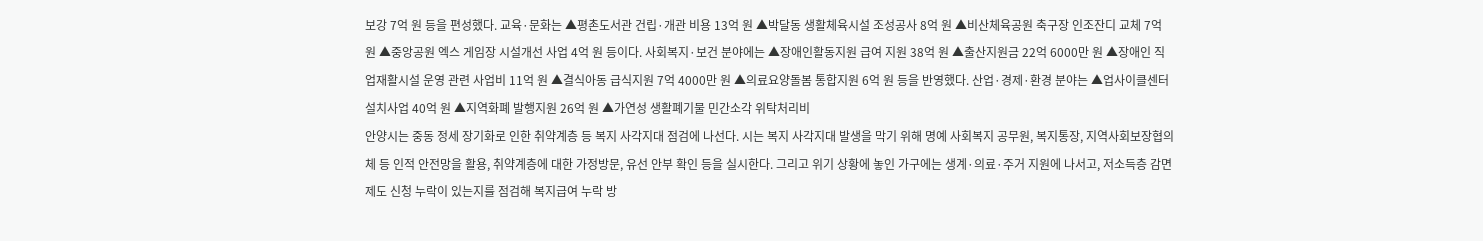보강 7억 원 등을 편성했다. 교육·문화는 ▲평촌도서관 건립·개관 비용 13억 원 ▲박달동 생활체육시설 조성공사 8억 원 ▲비산체육공원 축구장 인조잔디 교체 7억 원 ▲중앙공원 엑스 게임장 시설개선 사업 4억 원 등이다. 사회복지·보건 분야에는 ▲장애인활동지원 급여 지원 38억 원 ▲출산지원금 22억 6000만 원 ▲장애인 직업재활시설 운영 관련 사업비 11억 원 ▲결식아동 급식지원 7억 4000만 원 ▲의료요양돌봄 통합지원 6억 원 등을 반영했다. 산업·경제·환경 분야는 ▲업사이클센터 설치사업 40억 원 ▲지역화폐 발행지원 26억 원 ▲가연성 생활폐기물 민간소각 위탁처리비
안양시는 중동 정세 장기화로 인한 취약계층 등 복지 사각지대 점검에 나선다. 시는 복지 사각지대 발생을 막기 위해 명예 사회복지 공무원, 복지통장, 지역사회보장협의체 등 인적 안전망을 활용, 취약계층에 대한 가정방문, 유선 안부 확인 등을 실시한다. 그리고 위기 상황에 놓인 가구에는 생계·의료·주거 지원에 나서고, 저소득층 감면제도 신청 누락이 있는지를 점검해 복지급여 누락 방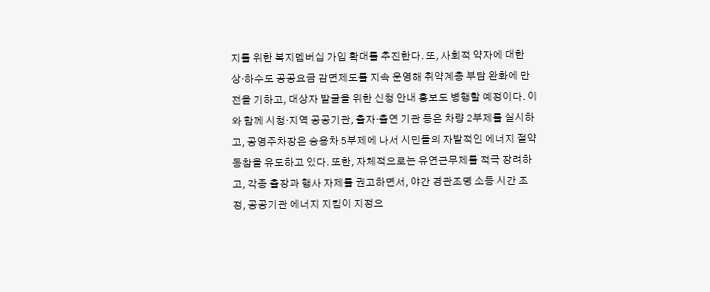지를 위한 복지멤버십 가입 확대를 추진한다. 또, 사회적 약자에 대한 상·하수도 공공요금 감면제도를 지속 운영해 취약계층 부담 완화에 만전을 기하고, 대상자 발굴을 위한 신청 안내 홍보도 병행할 예정이다. 이와 함께 시청·지역 공공기관, 출자·출연 기관 등은 차량 2부제를 실시하고, 공영주차장은 승용차 5부제에 나서 시민들의 자발적인 에너지 절약 동참을 유도하고 있다. 또한, 자체적으로는 유연근무제를 적극 장려하고, 각종 출장과 행사 자제를 권고하면서, 야간 경관조명 소등 시간 조정, 공공기관 에너지 지킴이 지정으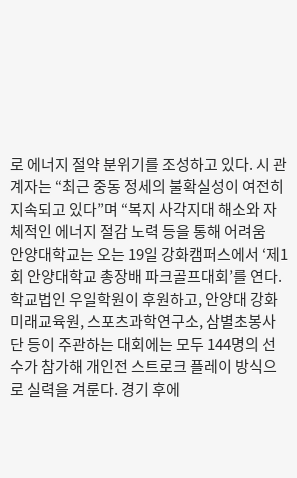로 에너지 절약 분위기를 조성하고 있다. 시 관계자는 “최근 중동 정세의 불확실성이 여전히 지속되고 있다”며 “복지 사각지대 해소와 자체적인 에너지 절감 노력 등을 통해 어려움
안양대학교는 오는 19일 강화캠퍼스에서 ‘제1회 안양대학교 총장배 파크골프대회’를 연다. 학교법인 우일학원이 후원하고, 안양대 강화미래교육원, 스포츠과학연구소, 삼별초봉사단 등이 주관하는 대회에는 모두 144명의 선수가 참가해 개인전 스트로크 플레이 방식으로 실력을 겨룬다. 경기 후에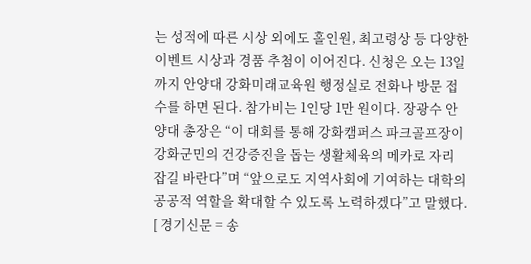는 성적에 따른 시상 외에도 홀인원, 최고령상 등 다양한 이벤트 시상과 경품 추첨이 이어진다. 신청은 오는 13일까지 안양대 강화미래교육원 행정실로 전화나 방문 접수를 하면 된다. 참가비는 1인당 1만 원이다. 장광수 안양대 총장은 “이 대회를 통해 강화캠퍼스 파크골프장이 강화군민의 건강증진을 돕는 생활체육의 메카로 자리 잡길 바란다”며 “앞으로도 지역사회에 기여하는 대학의 공공적 역할을 확대할 수 있도록 노력하겠다”고 말했다. [ 경기신문 = 송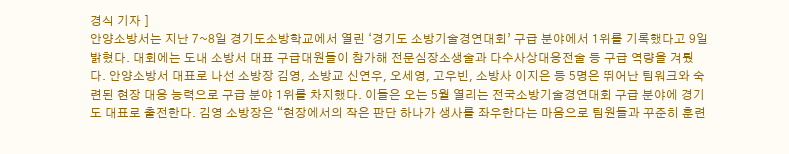경식 기자 ]
안양소방서는 지난 7~8일 경기도소방학교에서 열린 ‘경기도 소방기술경연대회’ 구급 분야에서 1위를 기록했다고 9일 밝혔다. 대회에는 도내 소방서 대표 구급대원들이 참가해 전문심장소생술과 다수사상대응전술 등 구급 역량을 겨뤘다. 안양소방서 대표로 나선 소방장 김영, 소방교 신연우, 오세영, 고우빈, 소방사 이지은 등 5명은 뛰어난 팀워크와 숙련된 현장 대응 능력으로 구급 분야 1위를 차지했다. 이들은 오는 5월 열리는 전국소방기술경연대회 구급 분야에 경기도 대표로 출전한다. 김영 소방장은 “현장에서의 작은 판단 하나가 생사를 좌우한다는 마음으로 팀원들과 꾸준히 훈련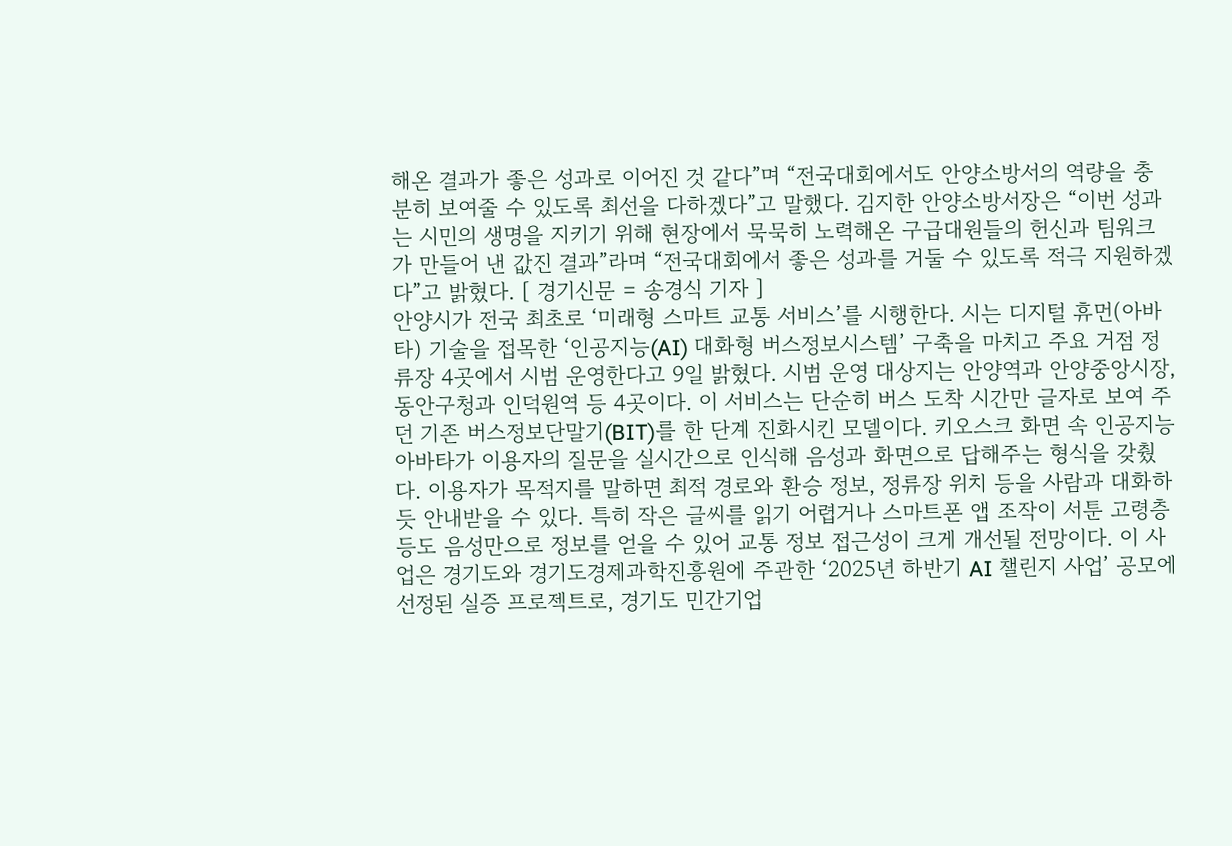해온 결과가 좋은 성과로 이어진 것 같다”며 “전국대회에서도 안양소방서의 역량을 충분히 보여줄 수 있도록 최선을 다하겠다”고 말했다. 김지한 안양소방서장은 “이번 성과는 시민의 생명을 지키기 위해 현장에서 묵묵히 노력해온 구급대원들의 헌신과 팀워크가 만들어 낸 값진 결과”라며 “전국대회에서 좋은 성과를 거둘 수 있도록 적극 지원하겠다”고 밝혔다. [ 경기신문 = 송경식 기자 ]
안양시가 전국 최초로 ‘미래형 스마트 교통 서비스’를 시행한다. 시는 디지털 휴먼(아바타) 기술을 접목한 ‘인공지능(AI) 대화형 버스정보시스템’ 구축을 마치고 주요 거점 정류장 4곳에서 시범 운영한다고 9일 밝혔다. 시범 운영 대상지는 안양역과 안양중앙시장, 동안구청과 인덕원역 등 4곳이다. 이 서비스는 단순히 버스 도착 시간만 글자로 보여 주던 기존 버스정보단말기(BIT)를 한 단계 진화시킨 모델이다. 키오스크 화면 속 인공지능 아바타가 이용자의 질문을 실시간으로 인식해 음성과 화면으로 답해주는 형식을 갖췄다. 이용자가 목적지를 말하면 최적 경로와 환승 정보, 정류장 위치 등을 사람과 대화하듯 안내받을 수 있다. 특히 작은 글씨를 읽기 어렵거나 스마트폰 앱 조작이 서툰 고령층 등도 음성만으로 정보를 얻을 수 있어 교통 정보 접근성이 크게 개선될 전망이다. 이 사업은 경기도와 경기도경제과학진흥원에 주관한 ‘2025년 하반기 AI 챌린지 사업’ 공모에 선정된 실증 프로젝트로, 경기도 민간기업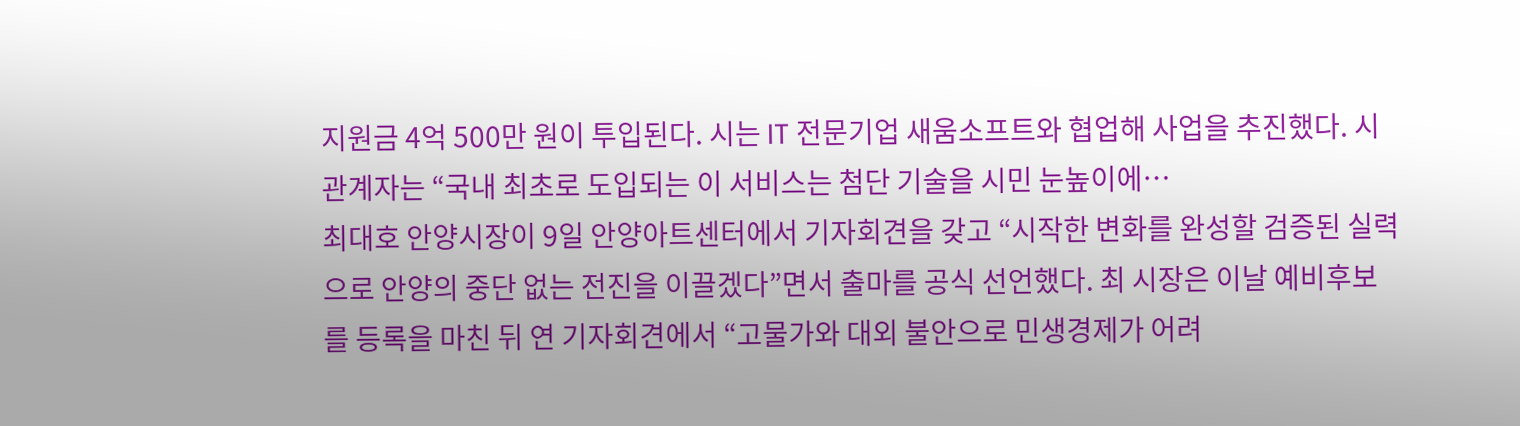지원금 4억 500만 원이 투입된다. 시는 IT 전문기업 새움소프트와 협업해 사업을 추진했다. 시 관계자는 “국내 최초로 도입되는 이 서비스는 첨단 기술을 시민 눈높이에…
최대호 안양시장이 9일 안양아트센터에서 기자회견을 갖고 “시작한 변화를 완성할 검증된 실력으로 안양의 중단 없는 전진을 이끌겠다”면서 출마를 공식 선언했다. 최 시장은 이날 예비후보를 등록을 마친 뒤 연 기자회견에서 “고물가와 대외 불안으로 민생경제가 어려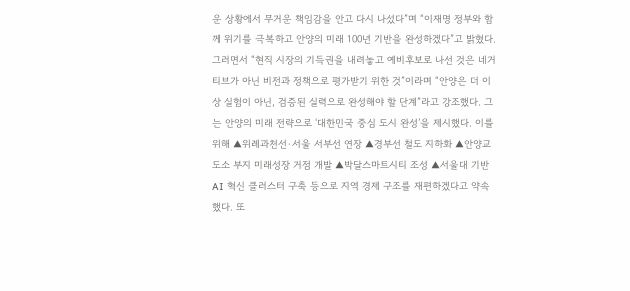운 상황에서 무거운 책임감을 안고 다시 나섰다”며 “이재명 정부와 함께 위기를 극복하고 안양의 미래 100년 기반을 완성하겠다”고 밝혔다. 그러면서 “현직 시장의 기득권을 내려놓고 예비후보로 나선 것은 네거티브가 아닌 비전과 정책으로 평가받기 위한 것”이라며 “안양은 더 이상 실험이 아닌, 검증된 실력으로 완성해야 할 단계”라고 강조했다. 그는 안양의 미래 전략으로 ‘대한민국 중심 도시 완성’을 제시했다. 이를 위해 ▲위례과천선·서울 서부선 연장 ▲경부선 철도 지하화 ▲안양교도소 부지 미래성장 거점 개발 ▲박달스마트시티 조성 ▲서울대 기반 AI 혁신 클러스터 구축 등으로 지역 경제 구조를 재편하겠다고 약속했다. 또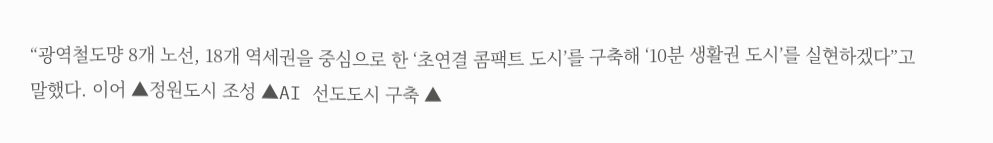“광역철도먕 8개 노선, 18개 역세권을 중심으로 한 ‘초연결 콤팩트 도시’를 구축해 ‘10분 생활권 도시’를 실현하겠다”고 말했다. 이어 ▲정원도시 조성 ▲AI 선도도시 구축 ▲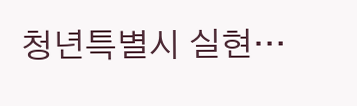청년특별시 실현…